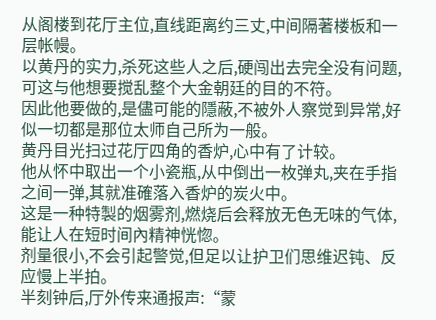从阁楼到花厅主位,直线距离约三丈,中间隔著楼板和一层帐幔。
以黄丹的实力,杀死这些人之后,硬闯出去完全没有问题,可这与他想要搅乱整个大金朝廷的目的不符。
因此他要做的,是儘可能的隱蔽,不被外人察觉到异常,好似一切都是那位太师自己所为一般。
黄丹目光扫过花厅四角的香炉,心中有了计较。
他从怀中取出一个小瓷瓶,从中倒出一枚弹丸,夹在手指之间一弹,其就准確落入香炉的炭火中。
这是一种特製的烟雾剂,燃烧后会释放无色无味的气体,能让人在短时间內精神恍惚。
剂量很小,不会引起警觉,但足以让护卫们思维迟钝、反应慢上半拍。
半刻钟后,厅外传来通报声:“蒙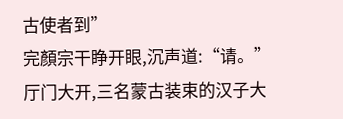古使者到”
完顏宗干睁开眼,沉声道:“请。”
厅门大开,三名蒙古装束的汉子大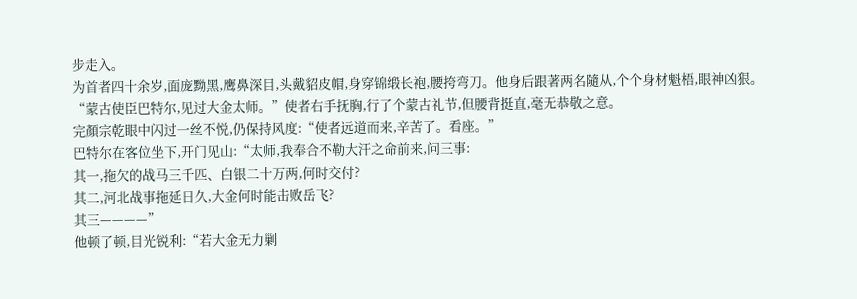步走入。
为首者四十余岁,面庞黝黑,鹰鼻深目,头戴貂皮帽,身穿锦缎长袍,腰挎弯刀。他身后跟著两名隨从,个个身材魁梧,眼神凶狠。
“蒙古使臣巴特尔,见过大金太师。”使者右手抚胸,行了个蒙古礼节,但腰背挺直,毫无恭敬之意。
完顏宗乾眼中闪过一丝不悦,仍保持风度:“使者远道而来,辛苦了。看座。”
巴特尔在客位坐下,开门见山:“太师,我奉合不勒大汗之命前来,问三事:
其一,拖欠的战马三千匹、白银二十万两,何时交付?
其二,河北战事拖延日久,大金何时能击败岳飞?
其三————”
他顿了顿,目光锐利:“若大金无力剿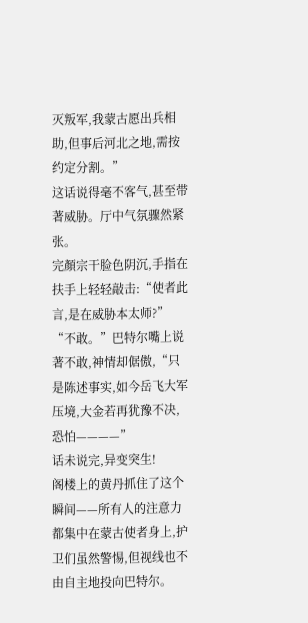灭叛军,我蒙古愿出兵相助,但事后河北之地,需按约定分割。”
这话说得毫不客气,甚至带著威胁。厅中气氛骤然紧张。
完顏宗干脸色阴沉,手指在扶手上轻轻敲击:“使者此言,是在威胁本太师?”
“不敢。”巴特尔嘴上说著不敢,神情却倨傲,“只是陈述事实,如今岳飞大军压境,大金若再犹豫不决,恐怕————”
话未说完,异变突生!
阁楼上的黄丹抓住了这个瞬间——所有人的注意力都集中在蒙古使者身上,护卫们虽然警惕,但视线也不由自主地投向巴特尔。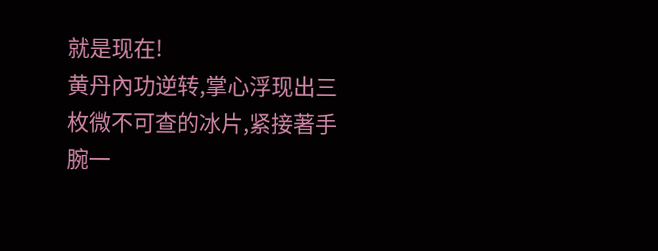就是现在!
黄丹內功逆转,掌心浮现出三枚微不可查的冰片,紧接著手腕一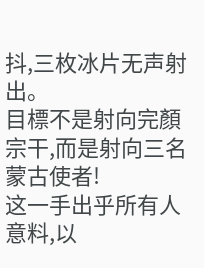抖,三枚冰片无声射出。
目標不是射向完顏宗干,而是射向三名蒙古使者!
这一手出乎所有人意料,以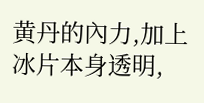黄丹的內力,加上冰片本身透明,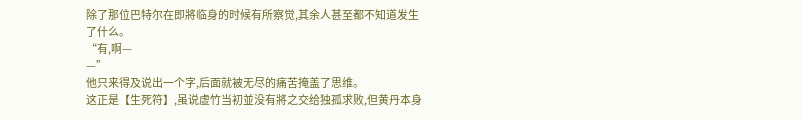除了那位巴特尔在即將临身的时候有所察觉,其余人甚至都不知道发生了什么。
“有,啊—
—”
他只来得及说出一个字,后面就被无尽的痛苦掩盖了思维。
这正是【生死符】,虽说虚竹当初並没有將之交给独孤求败,但黄丹本身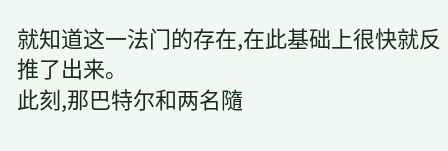就知道这一法门的存在,在此基础上很快就反推了出来。
此刻,那巴特尔和两名隨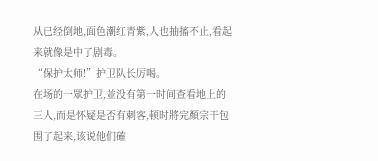从已经倒地,面色潮红青紫,人也抽搐不止,看起来就像是中了剧毒。
“保护太师!”护卫队长厉喝。
在场的一眾护卫,並没有第一时间查看地上的三人,而是怀疑是否有刺客,顿时將完顏宗干包围了起来,该说他们確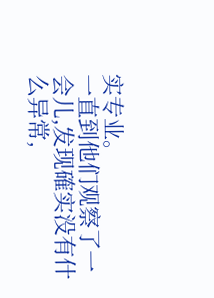实专业。
一直到他们观察了一会儿,发现確实没有什么异常,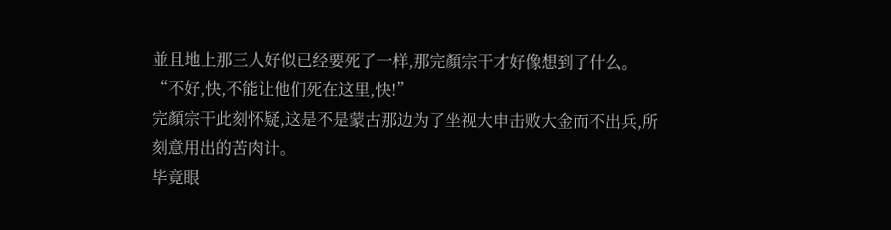並且地上那三人好似已经要死了一样,那完顏宗干才好像想到了什么。
“不好,快,不能让他们死在这里,快!”
完顏宗干此刻怀疑,这是不是蒙古那边为了坐视大申击败大金而不出兵,所刻意用出的苦肉计。
毕竟眼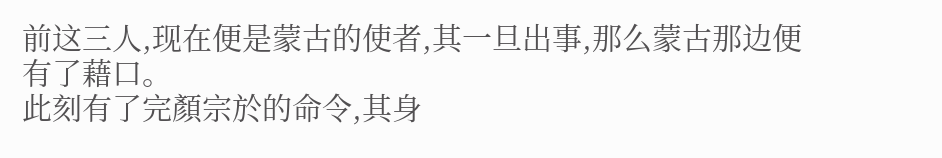前这三人,现在便是蒙古的使者,其一旦出事,那么蒙古那边便有了藉口。
此刻有了完顏宗於的命令,其身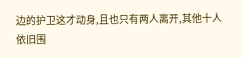边的护卫这才动身,且也只有两人离开,其他十人依旧围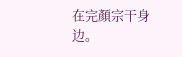在完顏宗干身边。